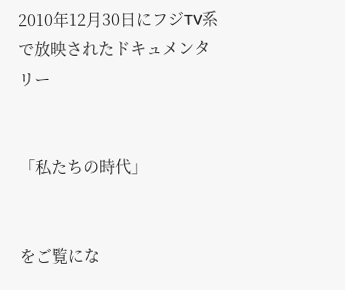2010年12月30日にフジTV系で放映されたドキュメンタリー


「私たちの時代」


をご覧にな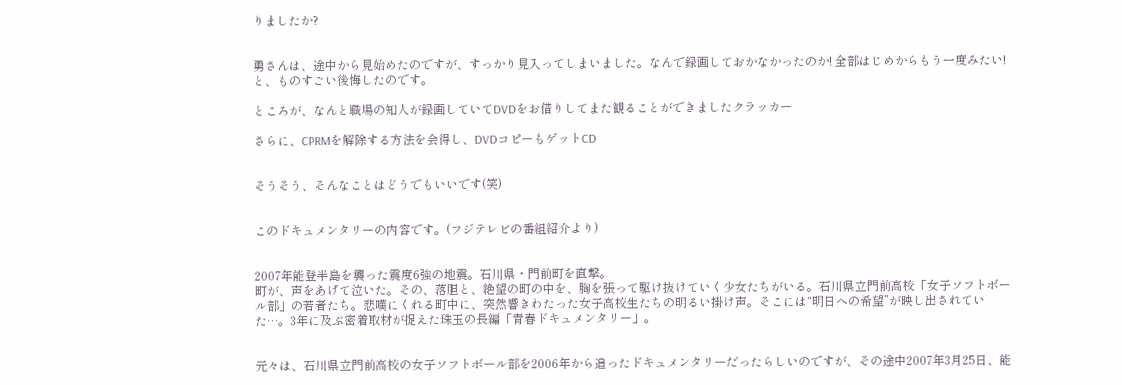りましたか?


勇さんは、途中から見始めたのですが、すっかり見入ってしまいました。なんで録画しておかなかったのか! 全部はじめからもう一度みたい! と、ものすごい後悔したのです。

ところが、なんと職場の知人が録画していてDVDをお借りしてまた観ることができましたクラッカー

さらに、CPRMを解除する方法を会得し、DVDコピーもゲットCD


そうそう、そんなことはどうでもいいです(笑)


このドキュメンタリーの内容です。(フジテレビの番組紹介より)


2007年能登半島を襲った震度6強の地震。石川県・門前町を直撃。
町が、声をあげて泣いた。その、落胆と、絶望の町の中を、胸を張って駆け抜けていく少女たちがいる。石川県立門前高校「女子ソフトボール部」の若者たち。悲嘆にくれる町中に、突然響きわたった女子高校生たちの明るい掛け声。そこには“明日への希望”が映し出されていた…。3年に及ぶ密着取材が捉えた珠玉の長編「青春ドキュメンタリー」。


元々は、石川県立門前高校の女子ソフトボール部を2006年から追ったドキュメンタリーだったらしいのですが、その途中2007年3月25日、能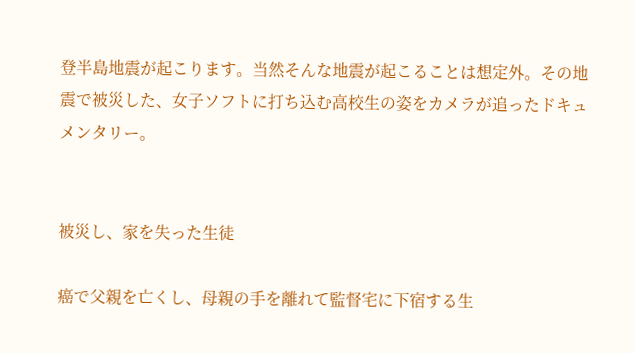登半島地震が起こります。当然そんな地震が起こることは想定外。その地震で被災した、女子ソフトに打ち込む高校生の姿をカメラが追ったドキュメンタリー。


被災し、家を失った生徒

癌で父親を亡くし、母親の手を離れて監督宅に下宿する生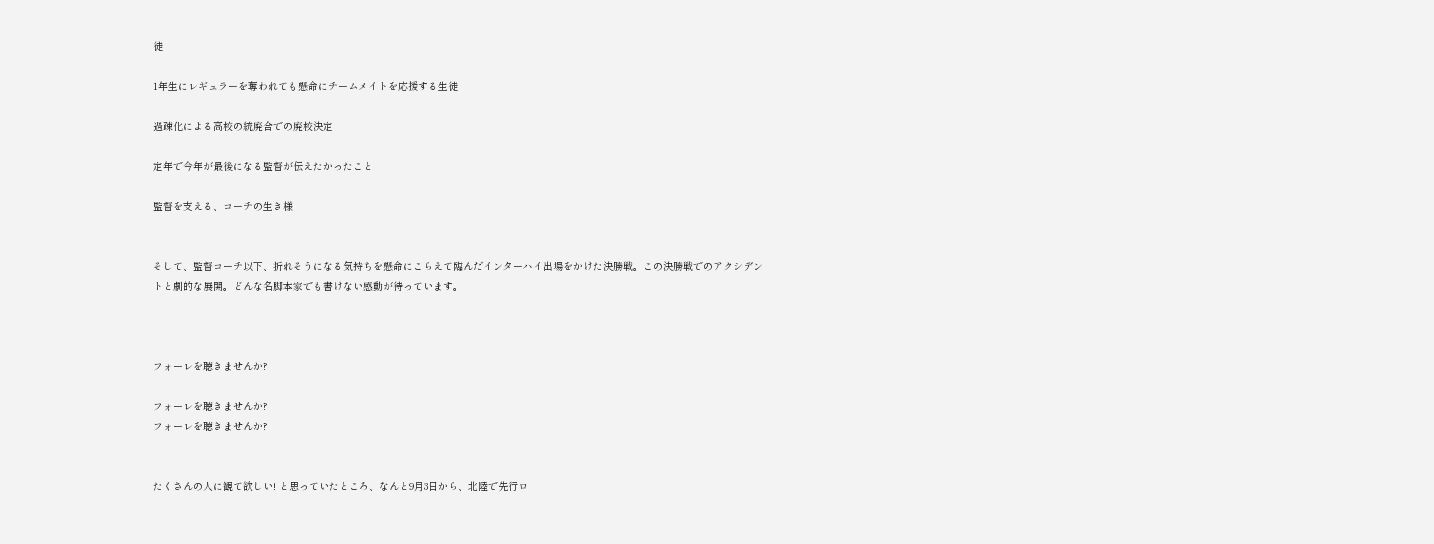徒

1年生にレギュラーを奪われても懸命にチームメイトを応援する生徒

過疎化による高校の統廃合での廃校決定

定年で今年が最後になる監督が伝えたかったこと

監督を支える、コーチの生き様


そして、監督コーチ以下、折れそうになる気持ちを懸命にこらえて臨んだインターハイ出場をかけた決勝戦。この決勝戦でのアクシデントと劇的な展開。どんな名脚本家でも書けない感動が待っています。



フォーレを聴きませんか?

フォーレを聴きませんか?
フォーレを聴きませんか?


たくさんの人に観て欲しい! と思っていたところ、なんと9月3日から、北陸で先行ロ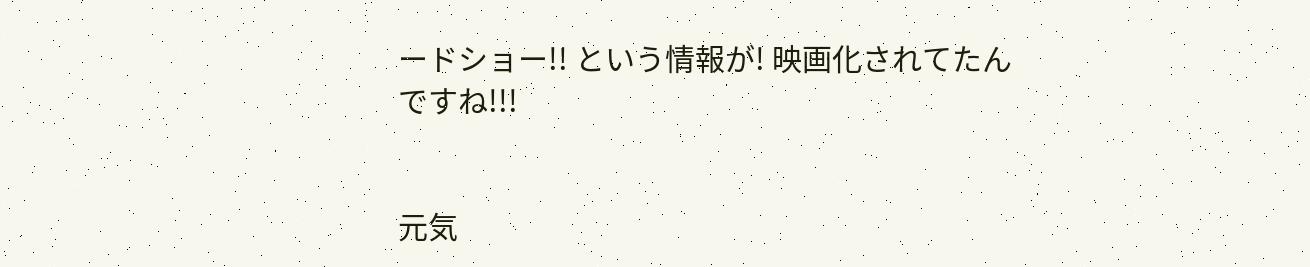ードショー!! という情報が! 映画化されてたんですね!!!


元気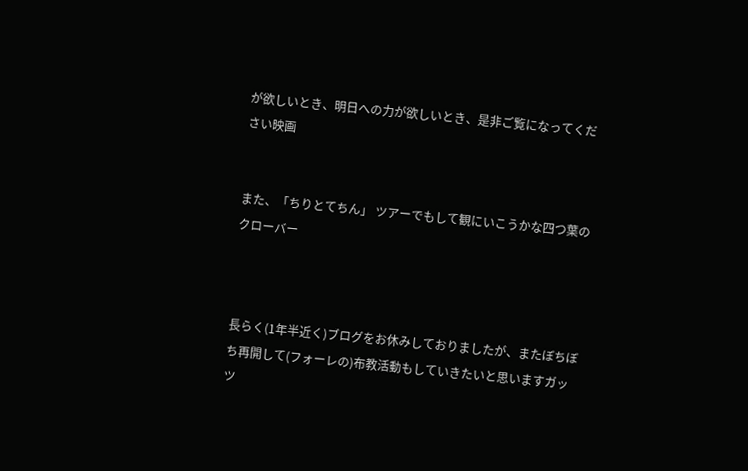が欲しいとき、明日への力が欲しいとき、是非ご覧になってください映画


また、「ちりとてちん」 ツアーでもして観にいこうかな四つ葉のクローバー



長らく(1年半近く)ブログをお休みしておりましたが、またぼちぼち再開して(フォーレの)布教活動もしていきたいと思いますガッツ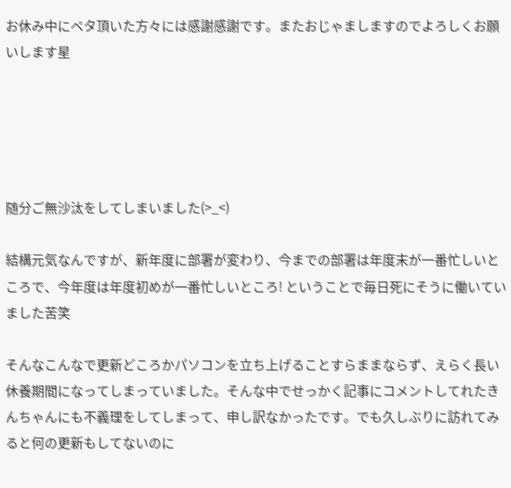お休み中にペタ頂いた方々には感謝感謝です。またおじゃましますのでよろしくお願いします星





随分ご無沙汰をしてしまいました(>_<)

結構元気なんですが、新年度に部署が変わり、今までの部署は年度末が一番忙しいところで、今年度は年度初めが一番忙しいところ! ということで毎日死にそうに働いていました苦笑

そんなこんなで更新どころかパソコンを立ち上げることすらままならず、えらく長い休養期間になってしまっていました。そんな中でせっかく記事にコメントしてれたきんちゃんにも不義理をしてしまって、申し訳なかったです。でも久しぶりに訪れてみると何の更新もしてないのに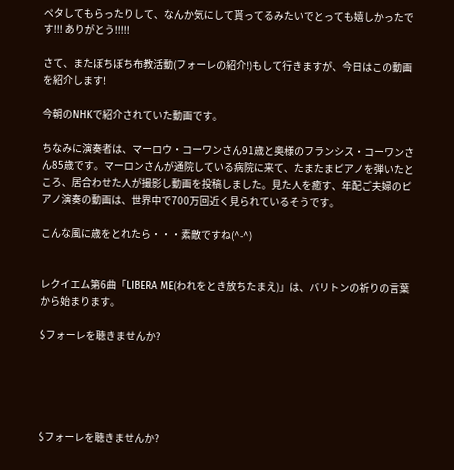ペタしてもらったりして、なんか気にして貰ってるみたいでとっても嬉しかったです!!! ありがとう!!!!!

さて、またぼちぼち布教活動(フォーレの紹介!)もして行きますが、今日はこの動画を紹介します!

今朝のNHKで紹介されていた動画です。

ちなみに演奏者は、マーロウ・コーワンさん91歳と奥様のフランシス・コーワンさん85歳です。マーロンさんが通院している病院に来て、たまたまピアノを弾いたところ、居合わせた人が撮影し動画を投稿しました。見た人を癒す、年配ご夫婦のピアノ演奏の動画は、世界中で700万回近く見られているそうです。

こんな風に歳をとれたら・・・素敵ですね(^-^)


レクイエム第6曲「LIBERA ME(われをとき放ちたまえ)」は、バリトンの祈りの言葉から始まります。

$フォーレを聴きませんか?





$フォーレを聴きませんか?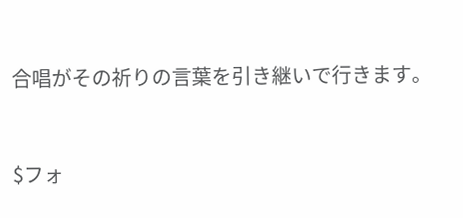合唱がその祈りの言葉を引き継いで行きます。


$フォ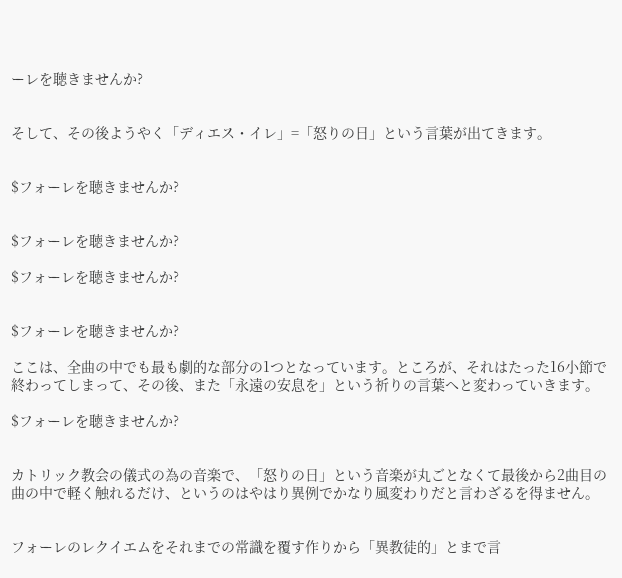ーレを聴きませんか?


そして、その後ようやく「ディエス・イレ」=「怒りの日」という言葉が出てきます。


$フォーレを聴きませんか?


$フォーレを聴きませんか?

$フォーレを聴きませんか?


$フォーレを聴きませんか?

ここは、全曲の中でも最も劇的な部分の1つとなっています。ところが、それはたった16小節で終わってしまって、その後、また「永遠の安息を」という祈りの言葉へと変わっていきます。

$フォーレを聴きませんか?


カトリック教会の儀式の為の音楽で、「怒りの日」という音楽が丸ごとなくて最後から2曲目の曲の中で軽く触れるだけ、というのはやはり異例でかなり風変わりだと言わざるを得ません。


フォーレのレクイエムをそれまでの常識を覆す作りから「異教徒的」とまで言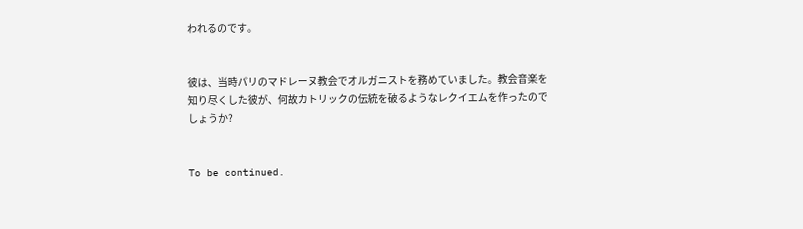われるのです。


彼は、当時パリのマドレーヌ教会でオルガニストを務めていました。教会音楽を知り尽くした彼が、何故カトリックの伝統を破るようなレクイエムを作ったのでしょうか?


To be continued.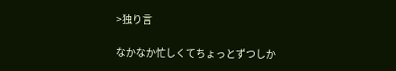>独り言

なかなか忙しくてちょっとずつしか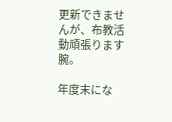更新できませんが、布教活動頑張ります腕。

年度末にな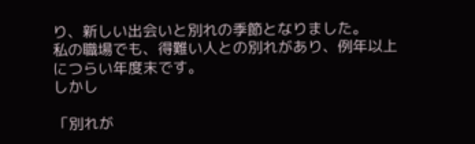り、新しい出会いと別れの季節となりました。
私の職場でも、得難い人との別れがあり、例年以上につらい年度末です。
しかし

「別れが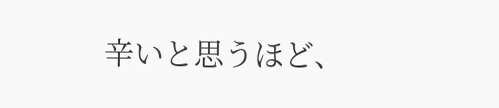辛いと思うほど、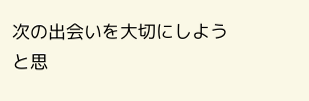次の出会いを大切にしようと思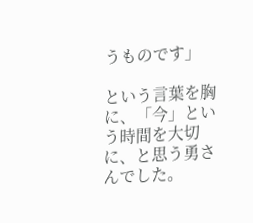うものです」

という言葉を胸に、「今」という時間を大切に、と思う勇さんでした。